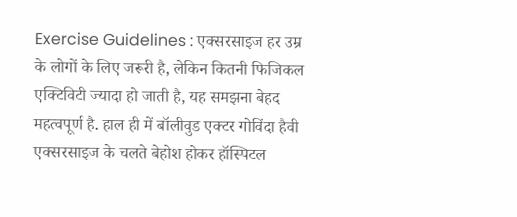Exercise Guidelines : एक्सरसाइज हर उम्र के लोगों के लिए जरूरी है, लेकिन कितनी फिजिकल एक्टिविटी ज्यादा हो जाती है, यह समझना बेहद महत्वपूर्ण है. हाल ही में बॉलीवुड एक्टर गोविंदा हैवी एक्सरसाइज के चलते बेहोश होकर हॉस्पिटल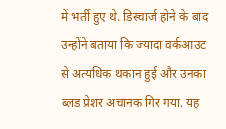में भर्ती हुए थे. डिस्चार्ज होने के बाद उन्होंने बताया कि ज्यादा वर्कआउट से अत्यधिक थकान हुई और उनका ब्लड प्रेशर अचानक गिर गया. यह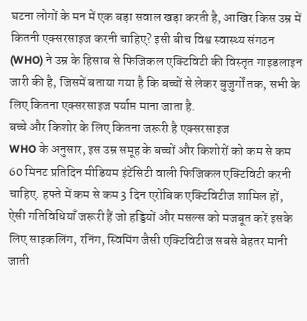घटना लोगों के मन में एक बड़ा सवाल खड़ा करती है, आखिर किस उम्र में कितनी एक्सरसाइज करनी चाहिए? इसी बीच विश्व स्वास्थ्य संगठन (WHO) ने उम्र के हिसाब से फिजिकल एक्टिविटी की विस्तृत गाइडलाइन जारी की है, जिसमें बताया गया है कि बच्चों से लेकर बुजुर्गों तक, सभी के लिए कितना एक्सरसाइज पर्याप्त माना जाता है.
बच्चे और किशोर के लिए कितना जरूरी है एक्सरसाइज
WHO के अनुसार, इस उम्र समूह के बच्चों और किशोरों को कम से कम 60 मिनट प्रतिदिन मीडियम इंटेंसिटी वाली फिजिकल एक्टिविटी करनी चाहिए. हफ्ते में कम से कम 3 दिन एरोबिक एक्टिविटीज शामिल हों, ऐसी गतिविधियाँ जरूरी हैं जो हड्डियों और मसल्स को मजबूत करें इसके लिए साइकलिंग, रनिंग, स्विमिंग जैसी एक्टिविटीज सबसे बेहतर मानी जाती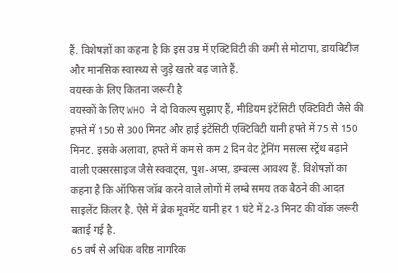हैं. विशेषज्ञों का कहना है कि इस उम्र में एक्टिविटी की कमी से मोटापा, डायबिटीज और मानसिक स्वास्थ्य से जुड़े खतरे बढ़ जाते हैं.
वयस्क के लिए कितना जरूरी है
वयस्कों के लिए WHO ने दो विकल्प सुझाए हैं, मीडियम इंटेंसिटी एक्टिविटी जैसे की हफ्ते में 150 से 300 मिनट और हाई इंटेंसिटी एक्टिविटी यानी हफ्ते में 75 से 150 मिनट. इसके अलावा, हफ्ते में कम से कम 2 दिन वेट ट्रेनिंग मसल्स स्ट्रेंथ बढ़ाने वाली एक्सरसाइज जैसे स्क्वाट्स, पुश-अप्स, डम्बल्स आवश्य हैं. विशेषज्ञों का कहना है कि ऑफिस जॉब करने वाले लोगों में लम्बे समय तक बैठने की आदत साइलेंट किलर है. ऐसे में ब्रेक मूवमेंट यानी हर 1 घंटे में 2-3 मिनट की वॉक जरूरी बताई गई है.
65 वर्ष से अधिक वरिष्ठ नागरिक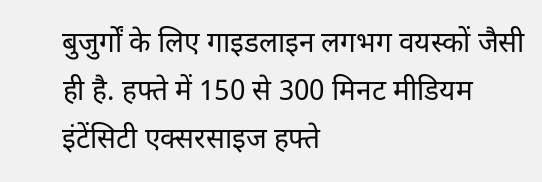बुजुर्गों के लिए गाइडलाइन लगभग वयस्कों जैसी ही है. हफ्ते में 150 से 300 मिनट मीडियम इंटेंसिटी एक्सरसाइज हफ्ते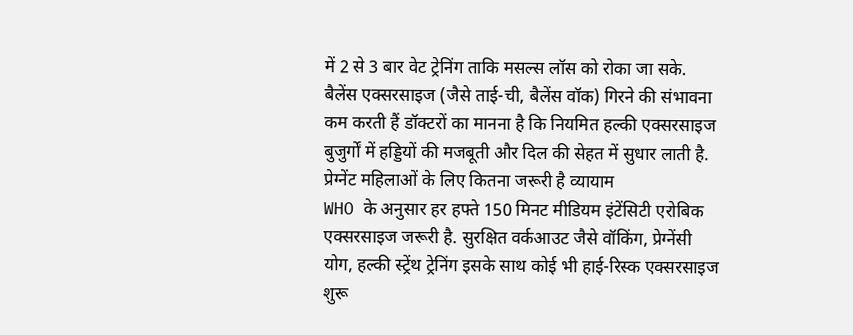में 2 से 3 बार वेट ट्रेनिंग ताकि मसल्स लॉस को रोका जा सके. बैलेंस एक्सरसाइज (जैसे ताई-ची, बैलेंस वॉक) गिरने की संभावना कम करती हैं डॉक्टरों का मानना है कि नियमित हल्की एक्सरसाइज बुजुर्गों में हड्डियों की मजबूती और दिल की सेहत में सुधार लाती है.
प्रेग्नेंट महिलाओं के लिए कितना जरूरी है व्यायाम
WHO के अनुसार हर हफ्ते 150 मिनट मीडियम इंटेंसिटी एरोबिक एक्सरसाइज जरूरी है. सुरक्षित वर्कआउट जैसे वॉकिंग, प्रेग्नेंसी योग, हल्की स्ट्रेंथ ट्रेनिंग इसके साथ कोई भी हाई-रिस्क एक्सरसाइज शुरू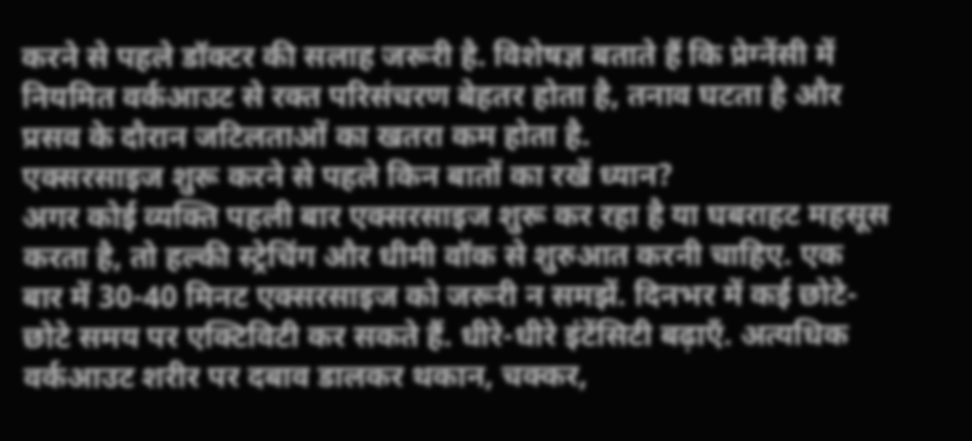करने से पहले डॉक्टर की सलाह जरूरी है. विशेषज्ञ बताते हैं कि प्रेग्नेंसी में नियमित वर्कआउट से रक्त परिसंचरण बेहतर होता है, तनाव घटता है और प्रसव के दौरान जटिलताओं का खतरा कम होता है.
एक्सरसाइज शुरू करने से पहले किन बातों का रखें ध्यान?
अगर कोई व्यक्ति पहली बार एक्सरसाइज शुरू कर रहा है या घबराहट महसूस करता है, तो हल्की स्ट्रेचिंग और धीमी वॉक से शुरुआत करनी चाहिए. एक बार में 30-40 मिनट एक्सरसाइज को जरूरी न समझें. दिनभर में कई छोटे-छोटे समय पर एक्टिविटी कर सकते हैं. धीरे-धीरे इंटेंसिटी बढ़ाएँ. अत्यधिक वर्कआउट शरीर पर दबाव डालकर थकान, चक्कर,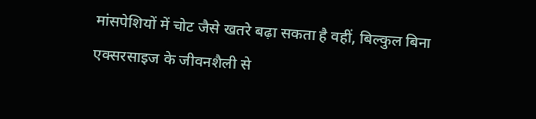मांसपेशियों में चोट जैसे खतरे बढ़ा सकता है वहीं, बिल्कुल बिना एक्सरसाइज के जीवनशैली से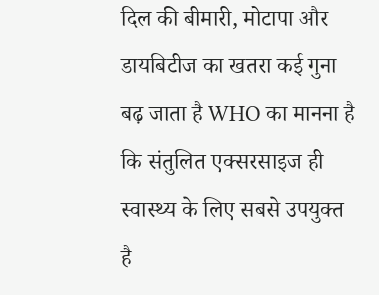दिल की बीमारी, मोटापा और डायबिटीज का खतरा कई गुना बढ़ जाता है WHO का मानना है कि संतुलित एक्सरसाइज ही स्वास्थ्य के लिए सबसे उपयुक्त है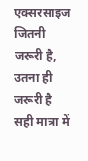एक्सरसाइज जितनी जरूरी है, उतना ही जरूरी है सही मात्रा में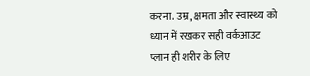करना. उम्र, क्षमता और स्वास्थ्य को ध्यान में रखकर सही वर्कआउट प्लान ही शरीर के लिए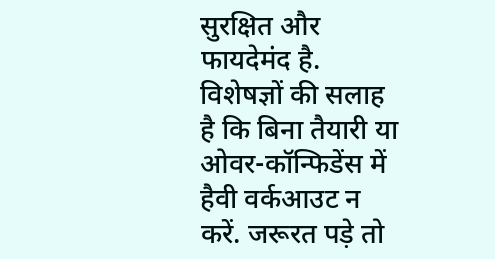सुरक्षित और फायदेमंद है. विशेषज्ञों की सलाह है कि बिना तैयारी या ओवर-कॉन्फिडेंस में हैवी वर्कआउट न करें. जरूरत पड़े तो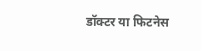डॉक्टर या फिटनेस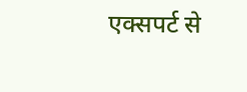एक्सपर्ट से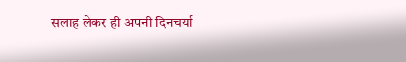सलाह लेकर ही अपनी दिनचर्या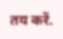तय करें.